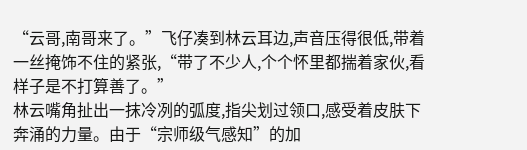“云哥,南哥来了。”飞仔凑到林云耳边,声音压得很低,带着一丝掩饰不住的紧张,“带了不少人,个个怀里都揣着家伙,看样子是不打算善了。”
林云嘴角扯出一抹冷冽的弧度,指尖划过领口,感受着皮肤下奔涌的力量。由于“宗师级气感知”的加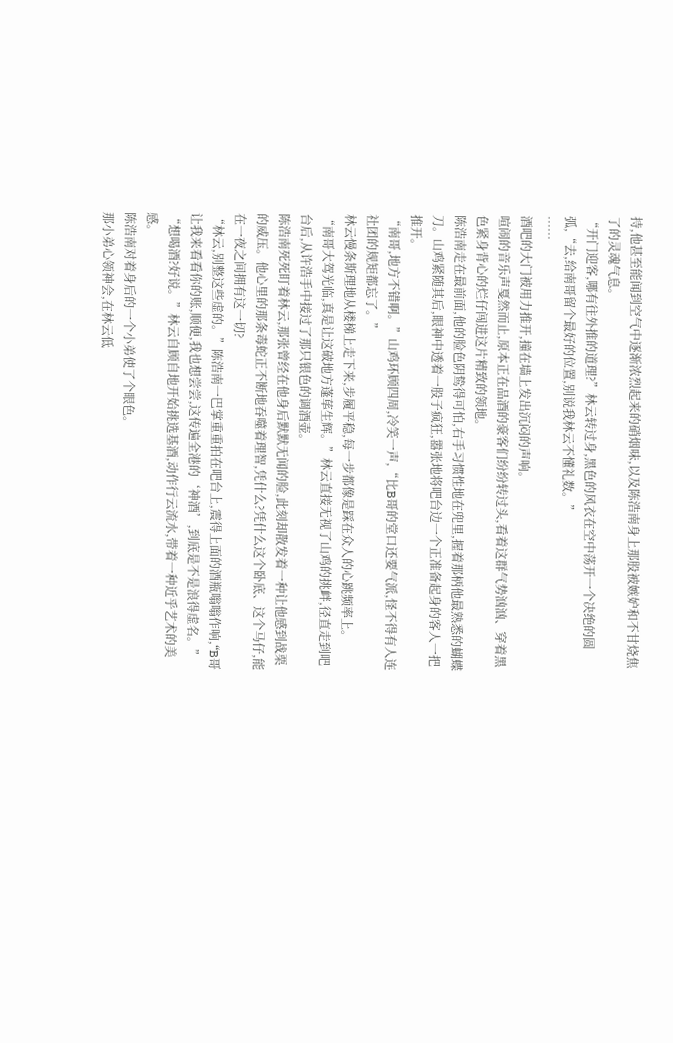持,他甚至能闻到空气中逐渐浓烈起来的硝烟味,以及陈浩南身上那股被嫉妒和不甘烧焦了的灵魂气息。
“开门迎客,哪有往外推的道理?”林云转过身,黑色的风衣在空中荡开一个决绝的圆弧,“去,给南哥留个最好的位置,别说我林云不懂礼数。”
……
酒吧的大门被用力推开,撞在墙上发出沉闷的声响。
喧闹的音乐声戛然而止,原本正在品酒的豪客们纷纷转过头,看着这群气势汹汹、穿着黑色紧身背心的烂仔闯进这片精致的领地。
陈浩南走在最前面,他的脸色阴鸷得可怕,右手习惯性地在兜里,握着那柄他最熟悉的蝴蝶刀。山鸡紧随其后,眼神中透着一股子疯狂,嚣张地将吧台边一个正准备起身的客人一把推开。
“南哥,地方不错啊。”山鸡环顾四周,冷笑一声,“比B哥的堂口还要气派,怪不得有人连社团的规矩都忘了。”
林云慢条斯理地从楼梯上走下来,步履平稳,每一步都像是踩在众人的心跳频率上。
“南哥大驾光临,真是让这破地方蓬荜生辉。”林云直接无视了山鸡的挑衅,径直走到吧台后,从许浩手中接过了那只银色的调酒壶。
陈浩南死死盯着林云,那张曾经在他身后默默无闻的脸,此刻却散发着一种让他感到战栗的威压。他心里的那条毒蛇正不断地吞噬着理智,凭什么?凭什么这个卧底、这个马仔,能在一夜之间拥有这一切?
“林云,别整这些虚的。”陈浩南一巴掌重重拍在吧台上,震得上面的酒瓶嗡嗡作响,“B哥让我来看看你的账,顺便,我也想尝尝,这传遍全港的‘神酒’,到底是不是浪得虚名。”
“想喝酒?好说。”林云自顾自地开始挑选基酒,动作行云流水,带着一种近乎艺术的美感。
陈浩南对着身后的一个小弟使了个眼色。
那小弟心领神会,在林云低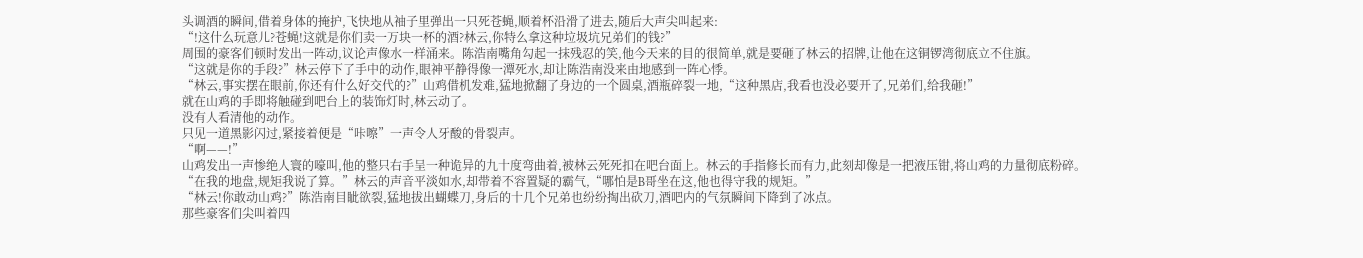头调酒的瞬间,借着身体的掩护,飞快地从袖子里弹出一只死苍蝇,顺着杯沿滑了进去,随后大声尖叫起来:
“!这什么玩意儿?苍蝇!这就是你们卖一万块一杯的酒?林云,你特么拿这种垃圾坑兄弟们的钱?”
周围的豪客们顿时发出一阵动,议论声像水一样涌来。陈浩南嘴角勾起一抹残忍的笑,他今天来的目的很简单,就是要砸了林云的招牌,让他在这铜锣湾彻底立不住旗。
“这就是你的手段?”林云停下了手中的动作,眼神平静得像一潭死水,却让陈浩南没来由地感到一阵心悸。
“林云,事实摆在眼前,你还有什么好交代的?”山鸡借机发难,猛地掀翻了身边的一个圆桌,酒瓶碎裂一地,“这种黑店,我看也没必要开了,兄弟们,给我砸!”
就在山鸡的手即将触碰到吧台上的装饰灯时,林云动了。
没有人看清他的动作。
只见一道黑影闪过,紧接着便是“咔嚓”一声令人牙酸的骨裂声。
“啊——!”
山鸡发出一声惨绝人寰的嚎叫,他的整只右手呈一种诡异的九十度弯曲着,被林云死死扣在吧台面上。林云的手指修长而有力,此刻却像是一把液压钳,将山鸡的力量彻底粉碎。
“在我的地盘,规矩我说了算。”林云的声音平淡如水,却带着不容置疑的霸气,“哪怕是B哥坐在这,他也得守我的规矩。”
“林云!你敢动山鸡?”陈浩南目眦欲裂,猛地拔出蝴蝶刀,身后的十几个兄弟也纷纷掏出砍刀,酒吧内的气氛瞬间下降到了冰点。
那些豪客们尖叫着四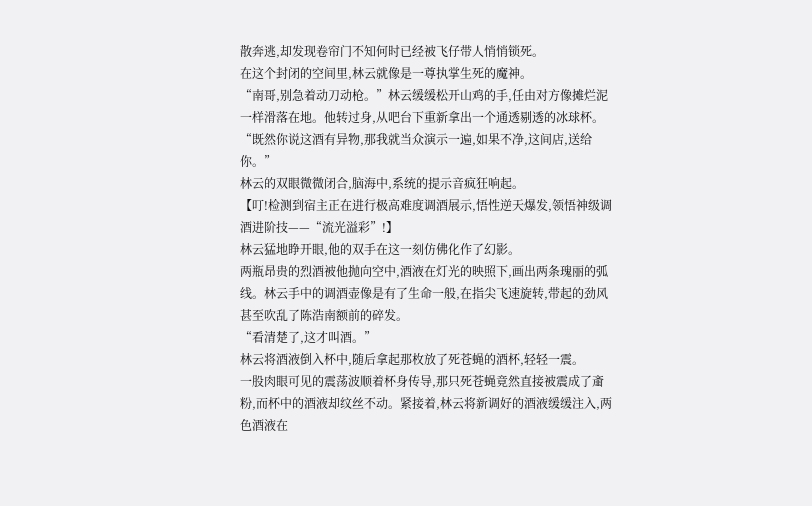散奔逃,却发现卷帘门不知何时已经被飞仔带人悄悄锁死。
在这个封闭的空间里,林云就像是一尊执掌生死的魔神。
“南哥,别急着动刀动枪。”林云缓缓松开山鸡的手,任由对方像摊烂泥一样滑落在地。他转过身,从吧台下重新拿出一个通透剔透的冰球杯。
“既然你说这酒有异物,那我就当众演示一遍,如果不净,这间店,送给你。”
林云的双眼微微闭合,脑海中,系统的提示音疯狂响起。
【叮!检测到宿主正在进行极高难度调酒展示,悟性逆天爆发,领悟神级调酒进阶技——“流光溢彩”!】
林云猛地睁开眼,他的双手在这一刻仿佛化作了幻影。
两瓶昂贵的烈酒被他抛向空中,酒液在灯光的映照下,画出两条瑰丽的弧线。林云手中的调酒壶像是有了生命一般,在指尖飞速旋转,带起的劲风甚至吹乱了陈浩南额前的碎发。
“看清楚了,这才叫酒。”
林云将酒液倒入杯中,随后拿起那枚放了死苍蝇的酒杯,轻轻一震。
一股肉眼可见的震荡波顺着杯身传导,那只死苍蝇竟然直接被震成了齑粉,而杯中的酒液却纹丝不动。紧接着,林云将新调好的酒液缓缓注入,两色酒液在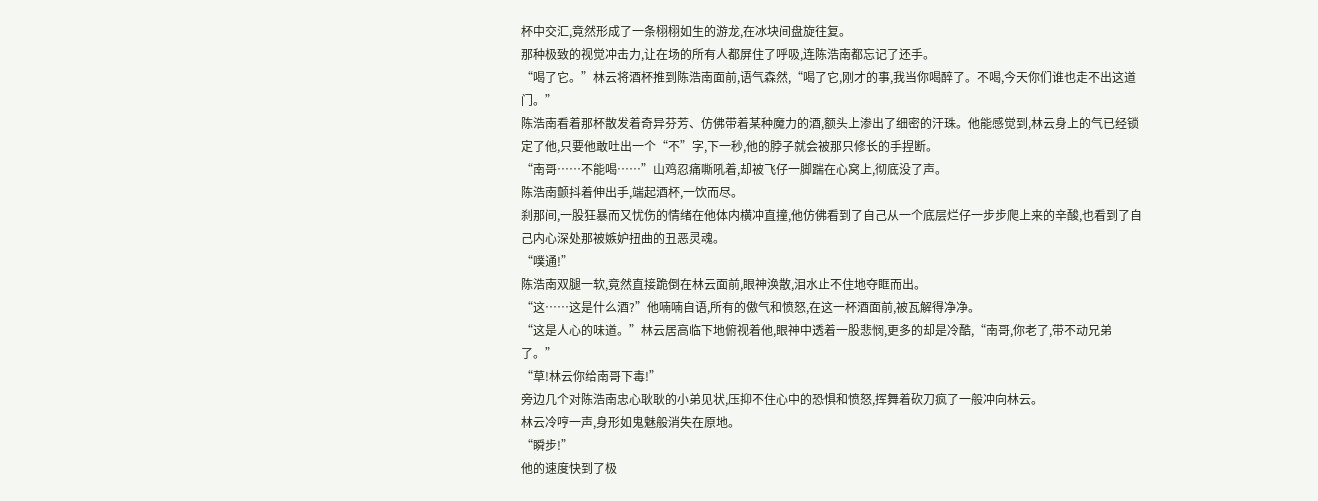杯中交汇,竟然形成了一条栩栩如生的游龙,在冰块间盘旋往复。
那种极致的视觉冲击力,让在场的所有人都屏住了呼吸,连陈浩南都忘记了还手。
“喝了它。”林云将酒杯推到陈浩南面前,语气森然,“喝了它,刚才的事,我当你喝醉了。不喝,今天你们谁也走不出这道门。”
陈浩南看着那杯散发着奇异芬芳、仿佛带着某种魔力的酒,额头上渗出了细密的汗珠。他能感觉到,林云身上的气已经锁定了他,只要他敢吐出一个“不”字,下一秒,他的脖子就会被那只修长的手捏断。
“南哥……不能喝……”山鸡忍痛嘶吼着,却被飞仔一脚踹在心窝上,彻底没了声。
陈浩南颤抖着伸出手,端起酒杯,一饮而尽。
刹那间,一股狂暴而又忧伤的情绪在他体内横冲直撞,他仿佛看到了自己从一个底层烂仔一步步爬上来的辛酸,也看到了自己内心深处那被嫉妒扭曲的丑恶灵魂。
“噗通!”
陈浩南双腿一软,竟然直接跪倒在林云面前,眼神涣散,泪水止不住地夺眶而出。
“这……这是什么酒?”他喃喃自语,所有的傲气和愤怒,在这一杯酒面前,被瓦解得净净。
“这是人心的味道。”林云居高临下地俯视着他,眼神中透着一股悲悯,更多的却是冷酷,“南哥,你老了,带不动兄弟了。”
“草!林云你给南哥下毒!”
旁边几个对陈浩南忠心耿耿的小弟见状,压抑不住心中的恐惧和愤怒,挥舞着砍刀疯了一般冲向林云。
林云冷哼一声,身形如鬼魅般消失在原地。
“瞬步!”
他的速度快到了极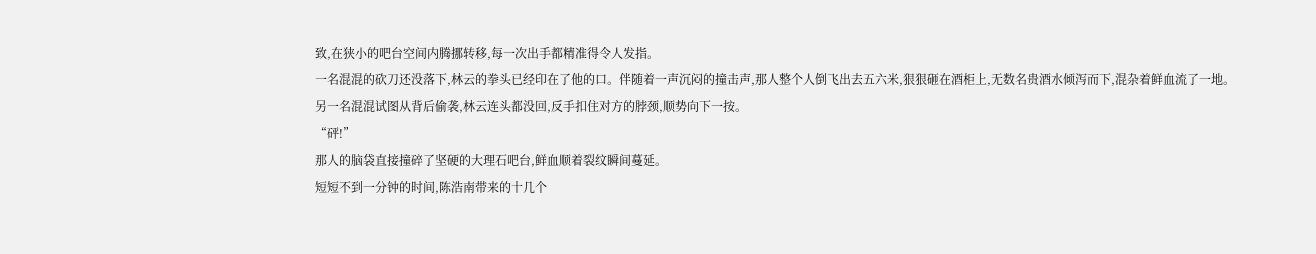致,在狭小的吧台空间内腾挪转移,每一次出手都精准得令人发指。
一名混混的砍刀还没落下,林云的拳头已经印在了他的口。伴随着一声沉闷的撞击声,那人整个人倒飞出去五六米,狠狠砸在酒柜上,无数名贵酒水倾泻而下,混杂着鲜血流了一地。
另一名混混试图从背后偷袭,林云连头都没回,反手扣住对方的脖颈,顺势向下一按。
“砰!”
那人的脑袋直接撞碎了坚硬的大理石吧台,鲜血顺着裂纹瞬间蔓延。
短短不到一分钟的时间,陈浩南带来的十几个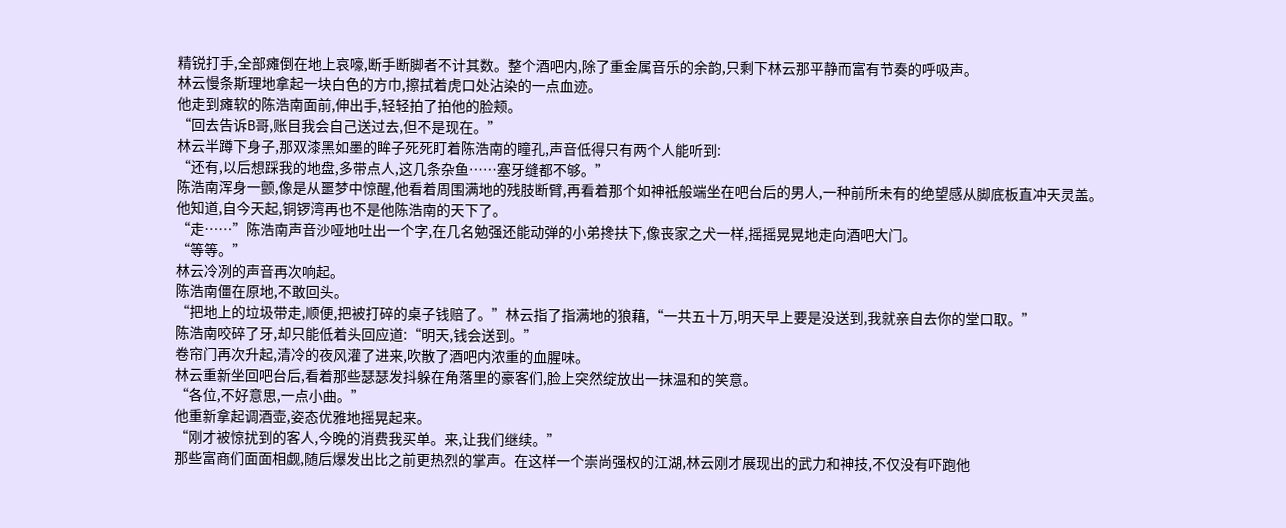精锐打手,全部瘫倒在地上哀嚎,断手断脚者不计其数。整个酒吧内,除了重金属音乐的余韵,只剩下林云那平静而富有节奏的呼吸声。
林云慢条斯理地拿起一块白色的方巾,擦拭着虎口处沾染的一点血迹。
他走到瘫软的陈浩南面前,伸出手,轻轻拍了拍他的脸颊。
“回去告诉B哥,账目我会自己送过去,但不是现在。”
林云半蹲下身子,那双漆黑如墨的眸子死死盯着陈浩南的瞳孔,声音低得只有两个人能听到:
“还有,以后想踩我的地盘,多带点人,这几条杂鱼……塞牙缝都不够。”
陈浩南浑身一颤,像是从噩梦中惊醒,他看着周围满地的残肢断臂,再看着那个如神祗般端坐在吧台后的男人,一种前所未有的绝望感从脚底板直冲天灵盖。
他知道,自今天起,铜锣湾再也不是他陈浩南的天下了。
“走……”陈浩南声音沙哑地吐出一个字,在几名勉强还能动弹的小弟搀扶下,像丧家之犬一样,摇摇晃晃地走向酒吧大门。
“等等。”
林云冷冽的声音再次响起。
陈浩南僵在原地,不敢回头。
“把地上的垃圾带走,顺便,把被打碎的桌子钱赔了。”林云指了指满地的狼藉,“一共五十万,明天早上要是没送到,我就亲自去你的堂口取。”
陈浩南咬碎了牙,却只能低着头回应道:“明天,钱会送到。”
卷帘门再次升起,清冷的夜风灌了进来,吹散了酒吧内浓重的血腥味。
林云重新坐回吧台后,看着那些瑟瑟发抖躲在角落里的豪客们,脸上突然绽放出一抹温和的笑意。
“各位,不好意思,一点小曲。”
他重新拿起调酒壶,姿态优雅地摇晃起来。
“刚才被惊扰到的客人,今晚的消费我买单。来,让我们继续。”
那些富商们面面相觑,随后爆发出比之前更热烈的掌声。在这样一个崇尚强权的江湖,林云刚才展现出的武力和神技,不仅没有吓跑他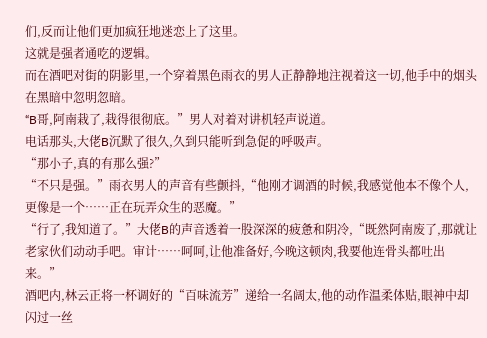们,反而让他们更加疯狂地迷恋上了这里。
这就是强者通吃的逻辑。
而在酒吧对街的阴影里,一个穿着黑色雨衣的男人正静静地注视着这一切,他手中的烟头在黑暗中忽明忽暗。
“B哥,阿南栽了,栽得很彻底。”男人对着对讲机轻声说道。
电话那头,大佬B沉默了很久,久到只能听到急促的呼吸声。
“那小子,真的有那么强?”
“不只是强。”雨衣男人的声音有些颤抖,“他刚才调酒的时候,我感觉他本不像个人,更像是一个……正在玩弄众生的恶魔。”
“行了,我知道了。”大佬B的声音透着一股深深的疲惫和阴冷,“既然阿南废了,那就让老家伙们动动手吧。审计……呵呵,让他准备好,今晚这顿肉,我要他连骨头都吐出来。”
酒吧内,林云正将一杯调好的“百味流芳”递给一名阔太,他的动作温柔体贴,眼神中却闪过一丝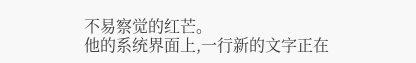不易察觉的红芒。
他的系统界面上,一行新的文字正在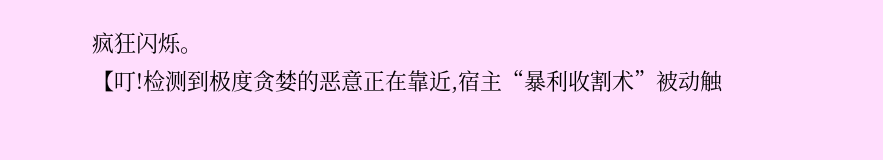疯狂闪烁。
【叮!检测到极度贪婪的恶意正在靠近,宿主“暴利收割术”被动触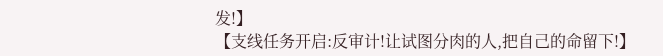发!】
【支线任务开启:反审计!让试图分肉的人,把自己的命留下!】